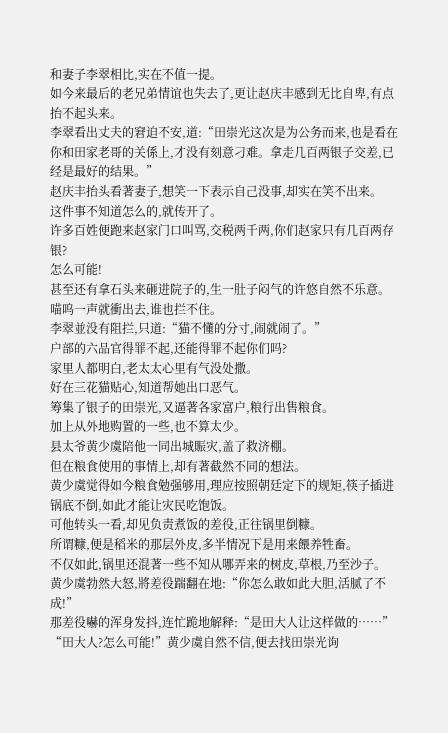和妻子李翠相比,实在不值一提。
如今来最后的老兄弟情谊也失去了,更让赵庆丰感到无比自卑,有点抬不起头来。
李翠看出丈夫的窘迫不安,道:“田崇光这次是为公务而来,也是看在你和田家老哥的关係上,才没有刻意刁难。拿走几百两银子交差,已经是最好的结果。”
赵庆丰抬头看著妻子,想笑一下表示自己没事,却实在笑不出来。
这件事不知道怎么的,就传开了。
许多百姓便跑来赵家门口叫骂,交税两千两,你们赵家只有几百两存银?
怎么可能!
甚至还有拿石头来砸进院子的,生一肚子闷气的许悠自然不乐意。
喵呜一声就衝出去,谁也拦不住。
李翠並没有阻拦,只道:“猫不懂的分寸,闹就闹了。”
户部的六品官得罪不起,还能得罪不起你们吗?
家里人都明白,老太太心里有气没处撒。
好在三花猫贴心,知道帮她出口恶气。
筹集了银子的田崇光,又逼著各家富户,粮行出售粮食。
加上从外地购置的一些,也不算太少。
县太爷黄少虞陪他一同出城賑灾,盖了救济棚。
但在粮食使用的事情上,却有著截然不同的想法。
黄少虞觉得如今粮食勉强够用,理应按照朝廷定下的规矩,筷子插进锅底不倒,如此才能让灾民吃饱饭。
可他转头一看,却见负责煮饭的差役,正往锅里倒糠。
所谓糠,便是稻米的那层外皮,多半情况下是用来餵养牲畜。
不仅如此,锅里还混著一些不知从哪弄来的树皮,草根,乃至沙子。
黄少虞勃然大怒,將差役踹翻在地:“你怎么敢如此大胆,活腻了不成!”
那差役嚇的浑身发抖,连忙跪地解释:“是田大人让这样做的……”
“田大人?怎么可能!”黄少虞自然不信,便去找田崇光询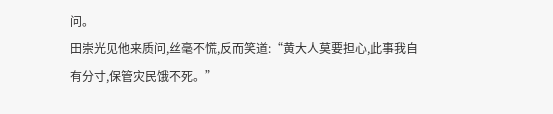问。
田崇光见他来质问,丝毫不慌,反而笑道:“黄大人莫要担心,此事我自有分寸,保管灾民饿不死。”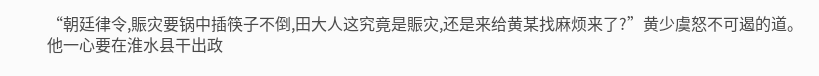“朝廷律令,賑灾要锅中插筷子不倒,田大人这究竟是賑灾,还是来给黄某找麻烦来了?”黄少虞怒不可遏的道。
他一心要在淮水县干出政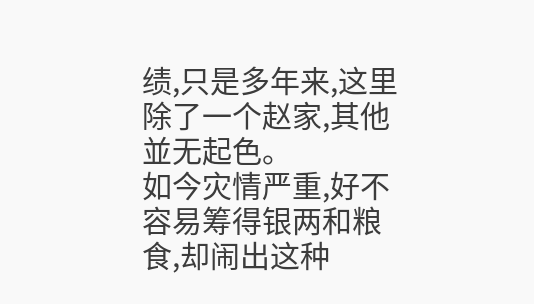绩,只是多年来,这里除了一个赵家,其他並无起色。
如今灾情严重,好不容易筹得银两和粮食,却闹出这种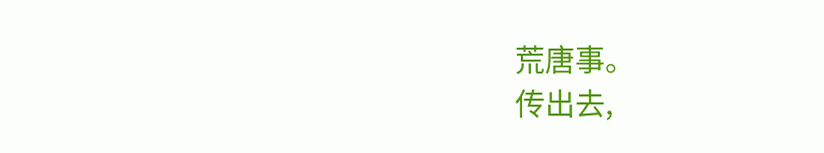荒唐事。
传出去,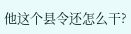他这个县令还怎么干?